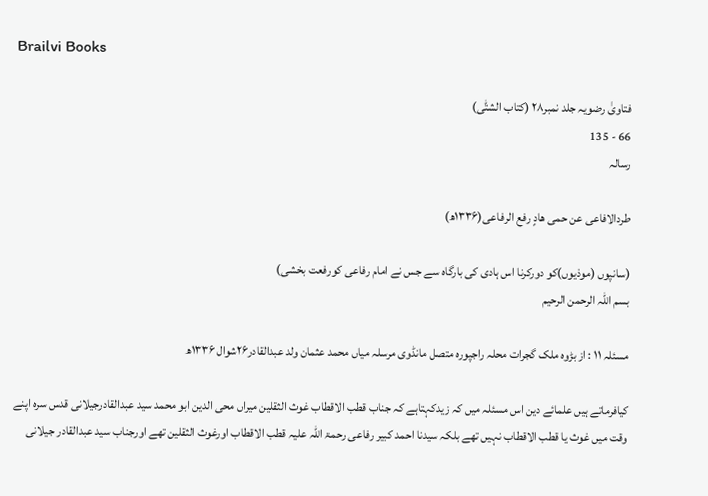Brailvi Books

فتاویٰ رضویہ جلد نمبر۲۸ (کتاب الشتّٰی)
66 - 135
رسالہ

طردالافاعی عن حمی ھادٍ رفع الرفاعی(۱۳۳۶ھ)

(سانپوں (موذیوں)کو دورکرنا اس ہادی کی بارگاہ سے جس نے امام رفاعی کورفعت بخشی)
بسم اللہ الرحمن الرحیم

مسئلہ ۱۱ : از بڑوہ ملک گجرات محلہ راجپورہ متصل مانڈوی مرسلہ میاں محمد عثمان ولد عبدالقادر۲۶شوال ۱۳۳۶ھ

کیافرماتے ہیں علمائے دین اس مسئلہ میں کہ زیدکہتاہے کہ جناب قطب الاقطاب غوث الثقلین میراں محی الدین ابو محمد سید عبدالقادرجیلانی قدس سرہ اپنے وقت میں غوث یا قطب الاقطاب نہیں تھے بلکہ سیدنا احمد کبیر رفاعی رحمۃ اللہ علیہ قطب الاقطاب اورغوث الثقلین تھے اورجناب سید عبدالقادر جیلانی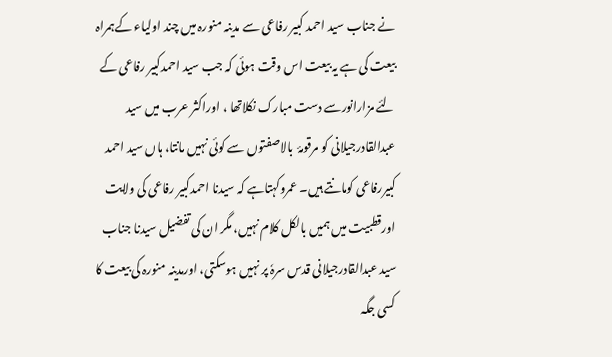نے جناب سید احمد کبیر رفاعی سے مدینہ منورہ میں چند اولیاء کےہمراہ بیعت کی ہے یہ بیعت اس وقت ہوئی کہ جب سید احمدکبیر رفاعی کے لئے مزارانورسے دست مبارک نکلاتھا ، اوراکثر عرب میں سید عبدالقادرجیلانی کو مرقومۂ  بالاصفتوں سے کوئی نہیں مانتا، ہاں سید احمد  کبیررفاعی کومانتے ہیں۔ عمروکہتاہے کہ سیدنا احمدکبیر رفاعی کی ولایت اورقطبیت میں ہمیں بالکل کلام نہیں، مگر ان کی تفضیل سیدنا جناب سید عبدالقادرجیلانی قدس سرہٗ پر نہیں ہوسکتی، اورمدینہ منورہ کی بیعت کا کسی جگہ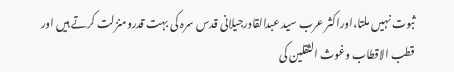ثبوت نہیں ملتا،اوراکثر عرب سید عبدالقادرجیلانی قدس سرہ کی بہت قدرومنزلت کرتے ہیں اور قطب الاقطاب وغوث الثقلین کی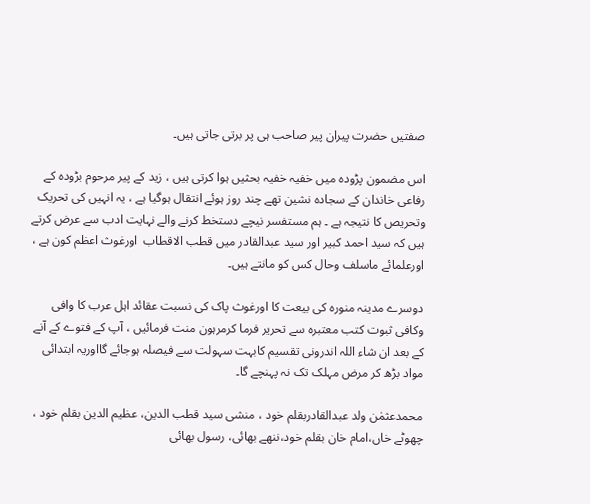صفتیں حضرت پیران پیر صاحب ہی پر برتی جاتی ہیں۔

اس مضمون پڑودہ میں خفیہ خفیہ بحثیں ہوا کرتی ہیں ، زید کے پیر مرحوم بڑودہ کے رفاعی خاندان کے سجادہ نشین تھے چند روز ہوئے انتقال ہوگیا ہے ، یہ انہیں کی تحریک  وتحریص کا نتیجہ ہے ۔ ہم مستفسر نیچے دستخط کرنے والے نہایت ادب سے عرض کرتے ہیں کہ سید احمد کبیر اور سید عبدالقادر میں قطب الاقطاب  اورغوث اعظم کون ہے ، اورعلمائے ماسلف وحال کس کو مانتے ہیں۔

دوسرے مدینہ منورہ کی بیعت کا اورغوث پاک کی نسبت عقائد اہل عرب کا وافی وکافی ثبوت کتب معتبرہ سے تحریر فرما کرمرہون منت فرمائیں ، آپ کے فتوے کے آنے کے بعد ان شاء اللہ اندرونی تقسیم کابہت سہولت سے فیصلہ ہوجائے گااوریہ ابتدائی مواد بڑھ کر مرض مہلک تک نہ پہنچے گا۔

محمدعثمٰن ولد عبدالقادربقلم خود ، منشی سید قطب الدین، عظیم الدین بقلم خود ، چھوٹے خاں،امام خان بقلم خود،ننھے بھائی، رسول بھائی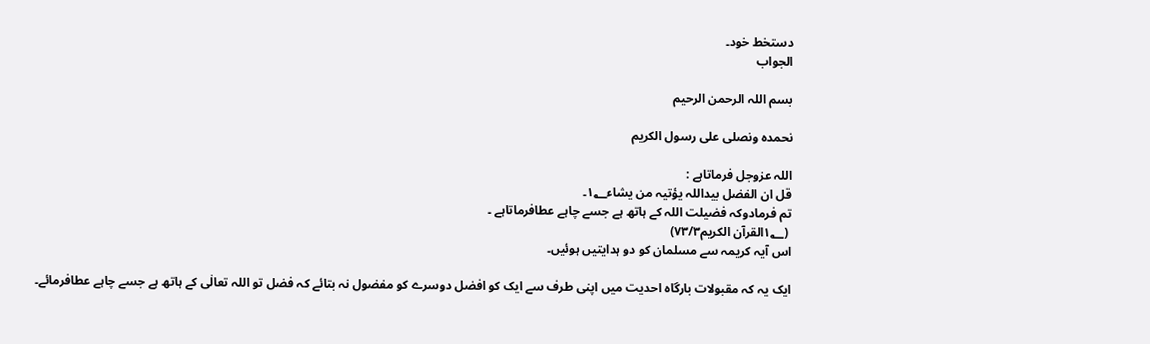دستخط خود۔
الجواب

بسم اللہ الرحمن الرحیم

نحمدہ ونصلی علی رسول الکریم

اللہ عزوجل فرماتاہے :
قل ان الفضل بیداللہ یؤتیہ من یشاء۱؂۔
تم فرمادوکہ فضیلت اللہ کے ہاتھ ہے جسے چاہے عطافرماتاہے ۔
 (۱؂القرآن الکریم۷۳/۳)
اس آیہ کریمہ سے مسلمان کو دو ہدایتیں ہوئیں۔

ایک یہ کہ مقبولات بارگاہ احدیت میں اپنی طرف سے ایک کو افضل دوسرے کو مفضول نہ بتائے کہ فضل تو اللہ تعالٰی کے ہاتھ ہے جسے چاہے عطافرمائے۔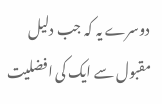دوسرے یہ کہ جب دلیل مقبول سے ایک کی افضلیت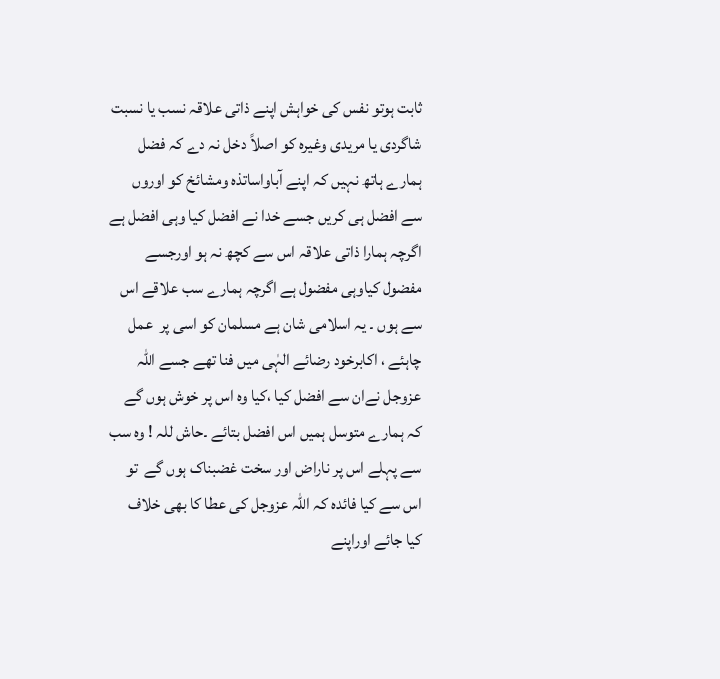ثابت ہوتو نفس کی خواہش اپنے ذاتی علاقہ نسب یا نسبت شاگردی یا مریدی وغیرہ کو اصلاً دخل نہ دے کہ فضل ہمارے ہاتھ نہیں کہ اپنے آباواساتذہ ومشائخ کو اوروں سے افضل ہی کریں جسے خدا نے افضل کیا وہی افضل ہے اگرچہ ہمارا ذاتی علاقہ اس سے کچھ نہ ہو اورجسے مفضول کیاوہی مفضول ہے اگرچہ ہمارے سب علاقے اس سے ہوں ۔ یہ اسلامی شان ہے مسلمان کو اسی پر  عمل چاہئے ، اکابرخود رضائے الہٰی میں فنا تھے جسے اللہ عزوجل نےان سے افضل کیا ،کیا وہ اس پر خوش ہوں گے  کہ ہمارے متوسل ہمیں اس افضل بتائے ۔حاش للہ ! وہ سب سے پہلے اس پر ناراض اور سخت غضبناک ہوں گے  تو اس سے کیا فائدہ کہ اللہ عزوجل کی عطا کا بھی خلاف کیا جائے اوراپنے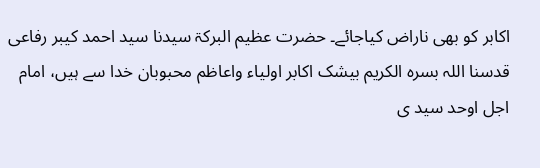اکابر کو بھی ناراض کیاجائے۔ حضرت عظیم البرکۃ سیدنا سید احمد کیبر رفاعی قدسنا اللہ بسرہ الکریم بیشک اکابر اولیاء واعاظم محبوبان خدا سے ہیں، امام اجل اوحد سید ی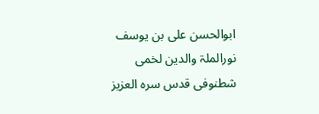ابوالحسن علی بن یوسف نورالملۃ والدین لخمی شطنوفی قدس سرہ العزیز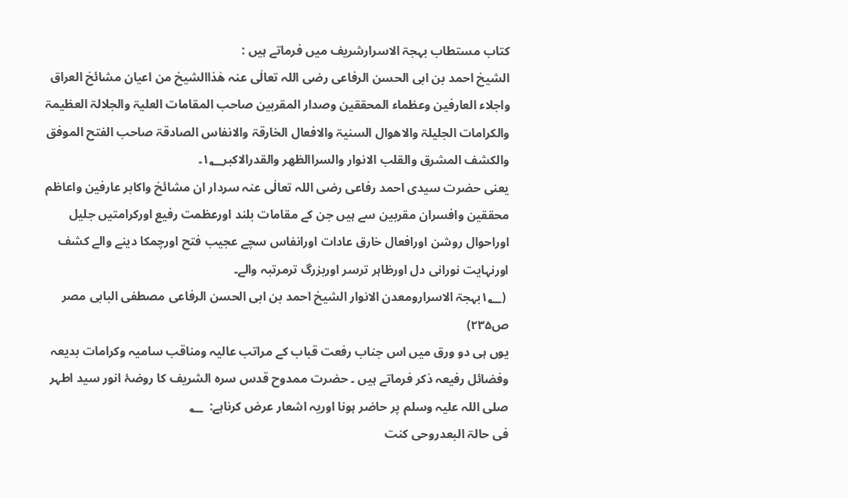کتاب مستطاب بہجۃ الاسرارشریف میں فرماتے ہیں :
الشیخ احمد بن ابی الحسن الرفاعی رضی اللہ تعالٰی عنہ ھٰذاالشیخ من اعیان مشائخ العراق واجلاء العارفین وعظماء المحققین وصدار المقربین صاحب المقامات العلیۃ والجلالۃ العظیمۃ والکرامات الجلیلۃ والاھوال السنیۃ والافعال الخارقۃ والانفاس الصادقۃ صاحب الفتح الموفق والکشف المشرق والقلب الانوار والسراالظھر والقدرالاکبر۱؂۔
یعنی حضرت سیدی احمد رفاعی رضی اللہ تعالٰی عنہ سردار ان مشائخ واکابر عارفین واعاظم محققین وافسران مقربین سے ہیں جن کے مقامات بلند اورعظمت رفیع اورکرامتیں جلیل اوراحوال روشن اورافعال خارق عادات اورانفاس سچے عجیب فتح اورچمکا دینے والے کشف اورنہایت نورانی دل اورظاہر ترسر اوربزرگ ترمرتبہ والے۔
 (۱؂بہجۃ الاسرارومعدن الانوار الشیخ احمد بن ابی الحسن الرفاعی مصطفی البابی مصر ص۲۳۵)
یوں ہی دو ورق میں اس جناب رفعت قباب کے مراتب عالیہ ومناقب سامیہ وکرامات بدیعہ وفضائل رفیعہ ذکر فرماتے ہیں ۔ حضرت ممدوح قدس سرہ الشریف کا روضۂ انور سید اطہر صلی اللہ علیہ وسلم پر حاضر ہونا اوریہ اشعار عرض کرناہے:  ؂
فی حالۃ البعدروحی کنت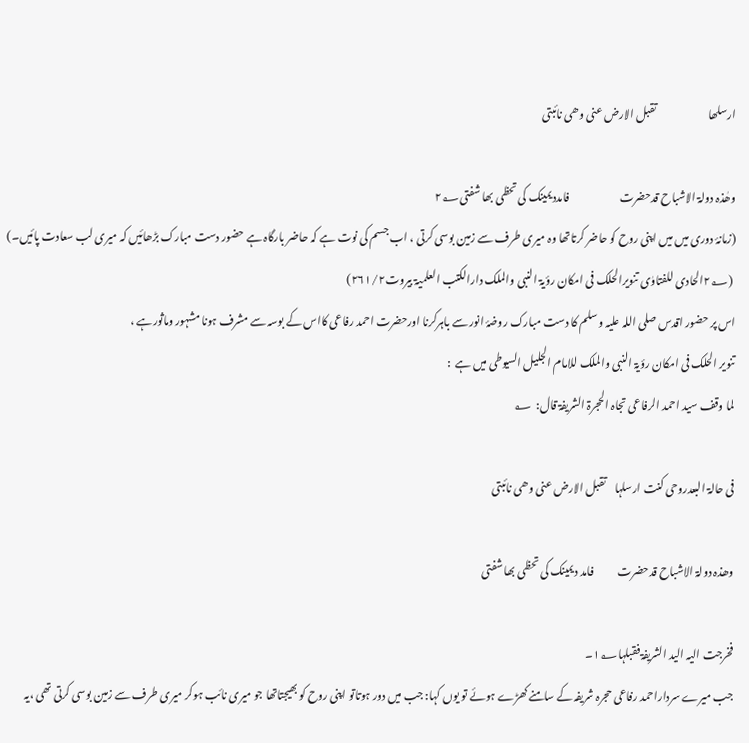ارسلھا                        تقبل الارض عنی وھی نائبتی

وھٰذہ دولۃ الاشباح قدحضرت                       فامددیمینک کی تحظی بھا شفتی۲؂
(زمانۂ دوری میں میں اپنی روح کو حاضر کرتاتھا وہ میری طرف سے زمین بوسی کرتی ، اب جسم کی نوت ہے کہ حاضر بارگاہ ہے حضور دست مبارک بڑھائیں کہ میری لب سعادت پائیں۔)
 (۲؂الحادی للفتاوٰی تنویرالحلک فی امکان رؤیۃ النبی والملک دارالکتب العلمیۃ بیروت۲۶۱/۲)
اس پر حضور اقدس صلی اللہ علیہ وسلم کا دست مبارک روضۂ انور سے باہرکرنا اورحضرت احمد رفاعی کااس کے بوسہ سے مشرف ہونا مشہور وماثورہے ،
تنویر الحلک فی امکان رؤیۃ النبی والملک للامام الجلیل السیوطی میں ہے  :
لما وقف سید احمد الرفاعی تجاہ الحجرۃ الشریفۃ قال:  ؂

فی حالۃ البعدروحی کنت ارسلہا    تقبل الارض عنی وھی نائبتی

وھذہ دولۃ الاشباح قدحضرت           فامد دیمینک کی تحظی بھا شفتی

فخرجت الیہ الید الشریفۃ فقبلہا۱؂۔
جب میرے سرداراحمد رفاعی حجرہ شریفہ کے سامنے کھڑے ہوئے تو یوں کہا: جب میں دور ہوتاتو اپنی روح کو بھیجتاتھا جو میری نائب ہوکر میری طرف سے زمین بوسی کرتی تھی ،یہ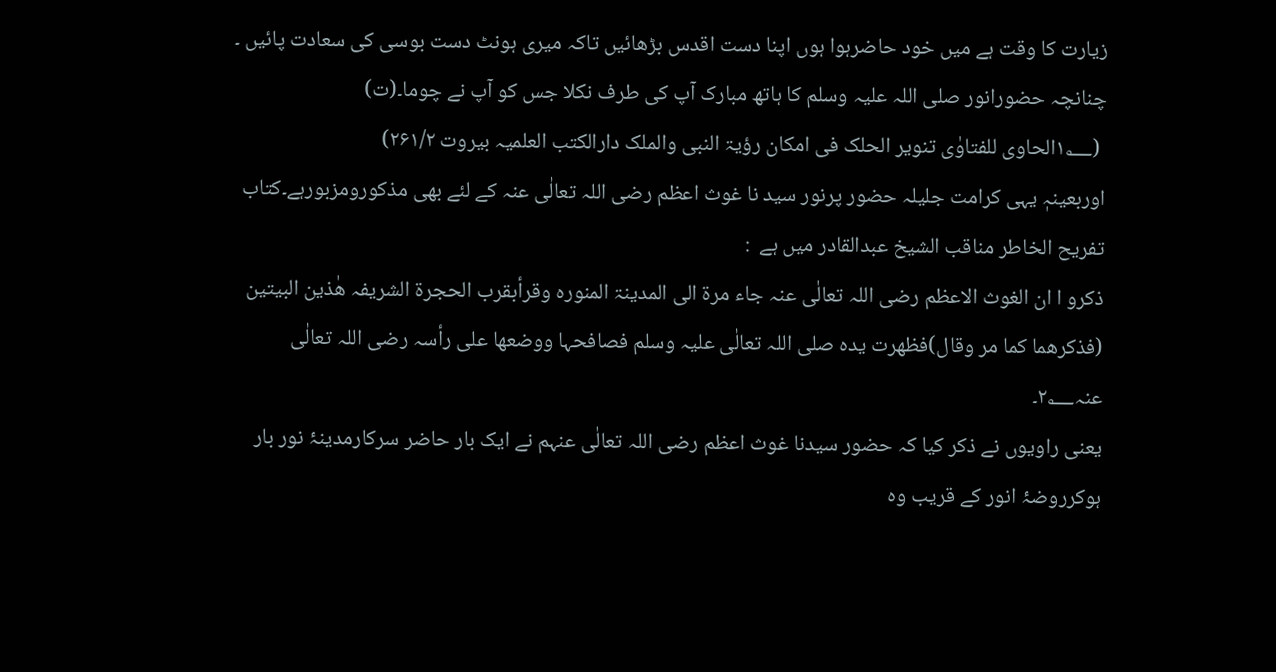زیارت کا وقت ہے میں خود حاضرہوا ہوں اپنا دست اقدس بڑھائیں تاکہ میری ہونٹ دست بوسی کی سعادت پائیں ۔ چنانچہ حضورانور صلی اللہ علیہ وسلم کا ہاتھ مبارک آپ کی طرف نکلا جس کو آپ نے چوما۔(ت)
 (۱؂الحاوی للفتاوٰی تنویر الحلک فی امکان رؤیۃ النبی والملک دارالکتب العلمیہ بیروت ۲۶۱/۲)
اوربعینہٖ یہی کرامت جلیلہ حضور پرنور سید نا غوث اعظم رضی اللہ تعالٰی عنہ کے لئے بھی مذکورومزبورہے۔کتاب تفریح الخاطر مناقب الشیخ عبدالقادر میں ہے  :
ذکرو ا ان الغوث الاعظم رضی اللہ تعالٰی عنہ جاء مرۃ الی المدینۃ المنورہ وقرأبقرب الحجرۃ الشریفہ ھٰذین البیتین (فذکرھما کما مر وقال)فظھرت یدہ صلی اللہ تعالٰی علیہ وسلم فصافحہا ووضعھا علی رأسہ رضی اللہ تعالٰی عنہ۲؂۔
یعنی راویوں نے ذکر کیا کہ حضور سیدنا غوث اعظم رضی اللہ تعالٰی عنہم نے ایک بار حاضر سرکارمدینۂ نور بار ہوکرروضۂ انور کے قریب وہ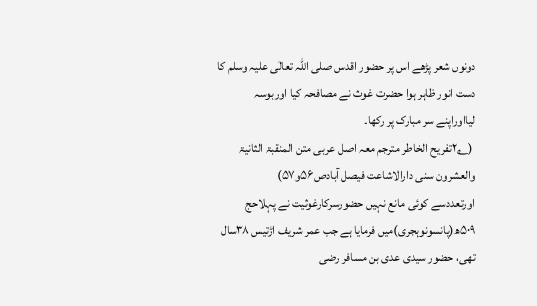دونوں شعر پڑھے اس پر حضور اقدس صلی اللہ تعالٰی علیہ وسلم کا دست انور ظاہر ہوا حضرت غوث نے مصافحہ کیا اوربوسہ لیااوراپنے سر مبارک پر رکھا۔
 (۲؂تفریح الخاطر مترجم معہ اصل عربی متن المنقبۃ الثانیۃ والعشرون سنی دارالاشاعت فیصل آبادص۵۶و۵۷)
اورتعددسے کوئی مانع نہیں حضورسرکارغوثیت نے پہلاحج ۵۰۹ھ(پانسونوہجری)میں فرمایا ہے جب عمر شریف اڑتیس ۳۸سال تھی، حضور سیدی عدی بن مسافر رضی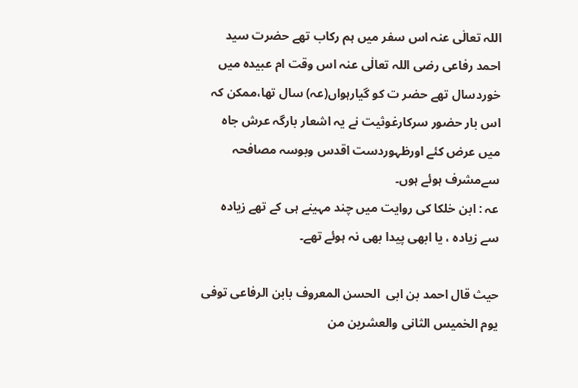اللہ تعالٰی عنہ اس سفر میں ہم رکاب تھے حضرت سید احمد رفاعی رضی اللہ تعالٰی عنہ اس وقت ام عبیدہ میں خوردسال تھے حضر ت کو گیارہواں(عہ) سال تھا،ممکن کہ اس بار حضور سرکارغوثیت نے یہ اشعار بارگہ عرش جاہ  میں عرض کئے اورظہوردست اقدس وبوسہ مصافحہ سےمشرف ہوئے ہوں۔
عہ : ابن خلکا کی روایت میں چند مہینے ہی کے تھے زیادہ سے زیادہ ، یا ابھی پیدا بھی نہ ہوئے تھے۔

حیث قال احمد بن ابی  الحسن المعروف بابن الرفاعی توفی یوم الخمیس الثانی والعشرین من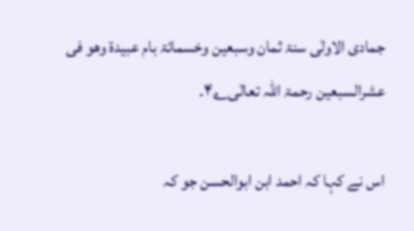جمادی الاولٰی سنۃ ثمان وسبعین وخسمائۃ بام عبیدۃ وھو فی عشرالسبعین رحمۃ اللہ تعالٰی۴؂۔

اس نے کہا کہ احمد ابن ابوالحسن جو کہ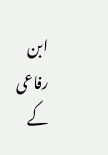ابن رفاعی کے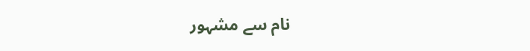نام سے مشہور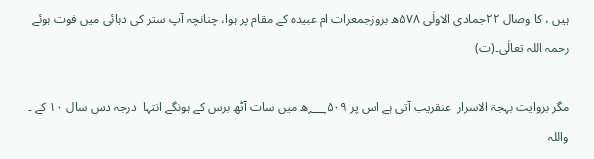ہیں ، کا وصال ۲۲جمادی الاولٰی ۵۷۸ھ بروزجمعرات ام عبیدہ کے مقام پر ہوا، چنانچہ آپ ستر کی دہائی میں فوت ہوئے رحمہ اللہ تعالٰی۔(ت)

مگر بروایت بہجۃ الاسرار  عنقریب آتی ہے اس پر ؁۵۰۹ھ میں سات آٹھ برس کے ہونگے انتہا  درجہ دس سال ۱۰ کے ۔ واللہ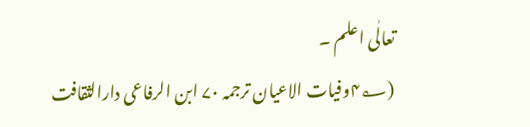تعالٰی اعلم ۔
 (۴؂وفیات الاعیان ترجمہ ۷۰ ابن الرفاعی دارالثقافت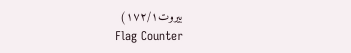بیروت۱۷۲/۱)
Flag Counter